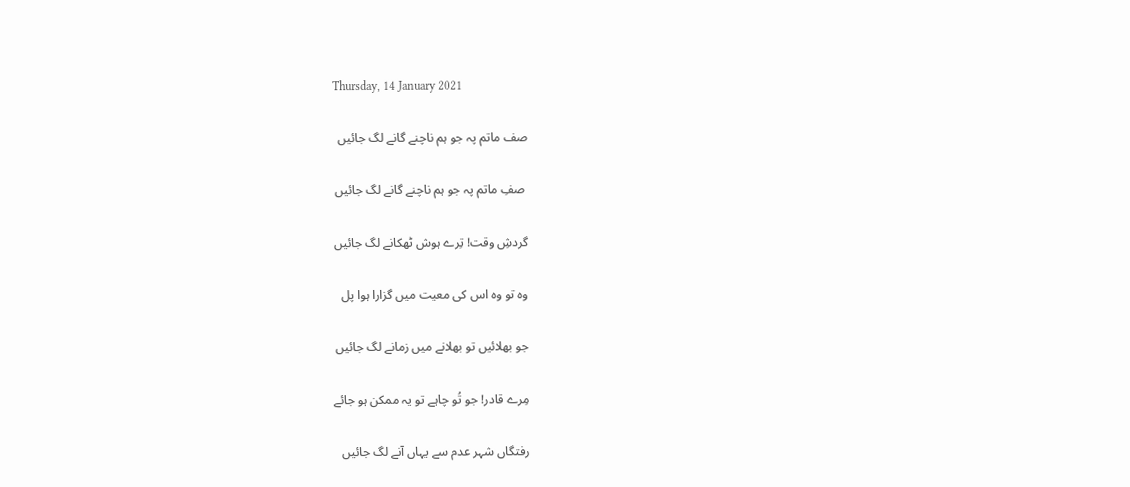Thursday, 14 January 2021

صف ماتم پہ جو ہم ناچنے گانے لگ جائیں

 صفِ ماتم پہ جو ہم ناچنے گانے لگ جائیں

گردشِ وقت! تِرے ہوش ٹھکانے لگ جائیں

وہ تو وہ اس کی معیت میں گزارا ہوا پل

جو بھلائیں تو بھلانے میں زمانے لگ جائیں

مِرے قادر! جو تُو چاہے تو یہ ممکن ہو جائے

رفتگاں شہر عدم سے یہاں آنے لگ جائیں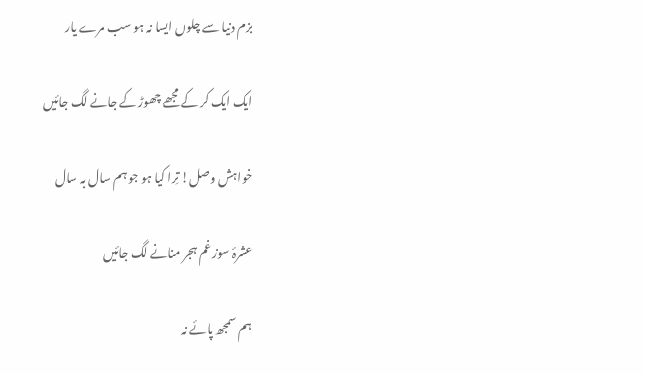بزم دنیا سے چلوں ایسا نہ ہو سب مرے یار

ایک ایک کر کے مجھے چھوڑ کے جانے لگ جائیں

خواہش وصل! تِرا کیا ہو جو ہم سال بہ سال

عشرۂ سوز غم ہجر منانے لگ جائیں

ہم سمجھ پائے نہ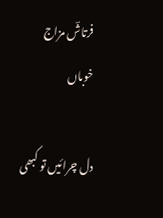فرتاشؔ مزاج خوباں

دل چرائیں تو کبھی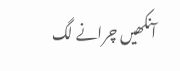آنکھیں چرانے لگ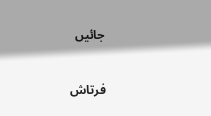جائیں


فرتاش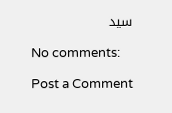سید

No comments:

Post a Comment